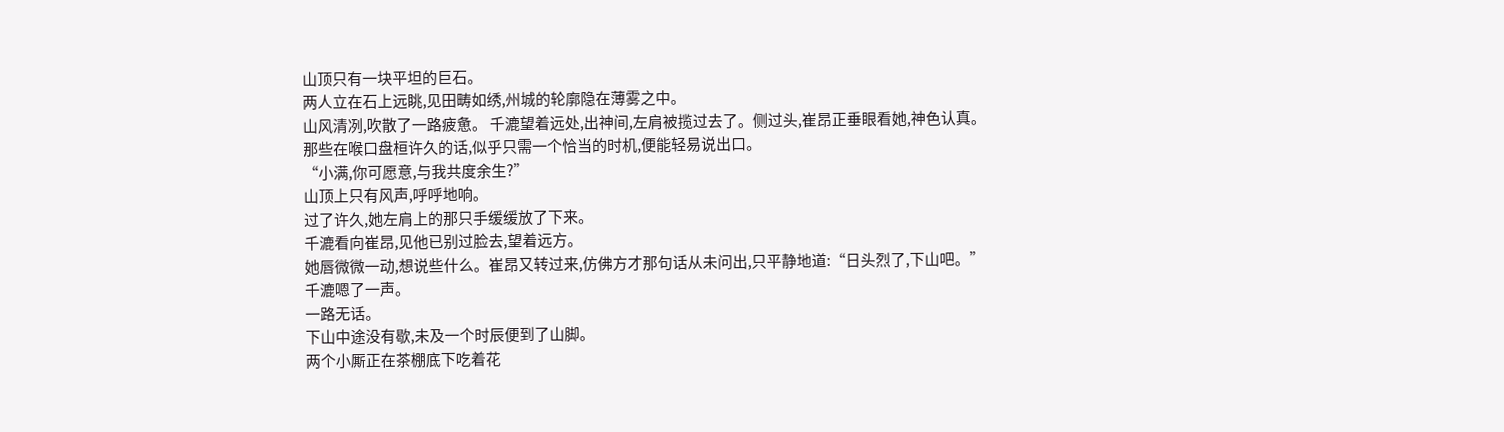山顶只有一块平坦的巨石。
两人立在石上远眺,见田畴如绣,州城的轮廓隐在薄雾之中。
山风清冽,吹散了一路疲惫。 千漉望着远处,出神间,左肩被揽过去了。侧过头,崔昂正垂眼看她,神色认真。
那些在喉口盘桓许久的话,似乎只需一个恰当的时机,便能轻易说出口。
“小满,你可愿意,与我共度余生?”
山顶上只有风声,呼呼地响。
过了许久,她左肩上的那只手缓缓放了下来。
千漉看向崔昂,见他已别过脸去,望着远方。
她唇微微一动,想说些什么。崔昂又转过来,仿佛方才那句话从未问出,只平静地道:“日头烈了,下山吧。”
千漉嗯了一声。
一路无话。
下山中途没有歇,未及一个时辰便到了山脚。
两个小厮正在茶棚底下吃着花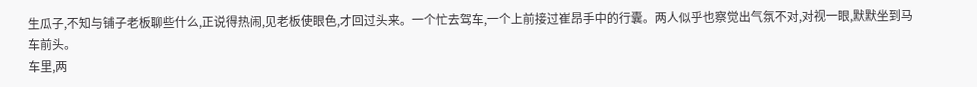生瓜子,不知与铺子老板聊些什么,正说得热闹,见老板使眼色,才回过头来。一个忙去驾车,一个上前接过崔昂手中的行囊。两人似乎也察觉出气氛不对,对视一眼,默默坐到马车前头。
车里,两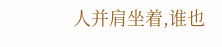人并肩坐着,谁也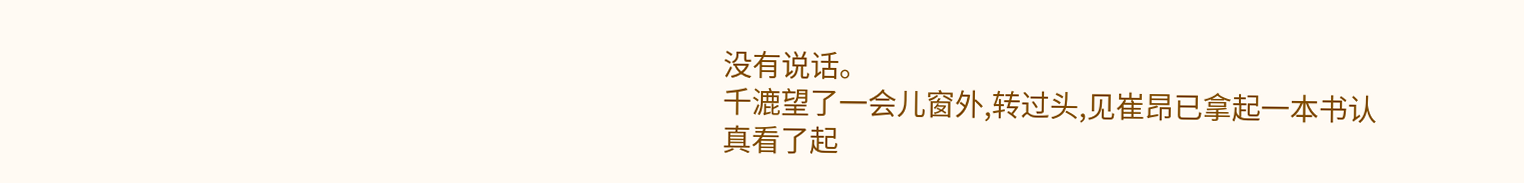没有说话。
千漉望了一会儿窗外,转过头,见崔昂已拿起一本书认真看了起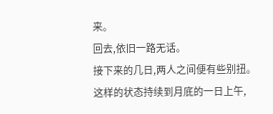来。
回去,依旧一路无话。
接下来的几日,两人之间便有些别扭。
这样的状态持续到月底的一日上午,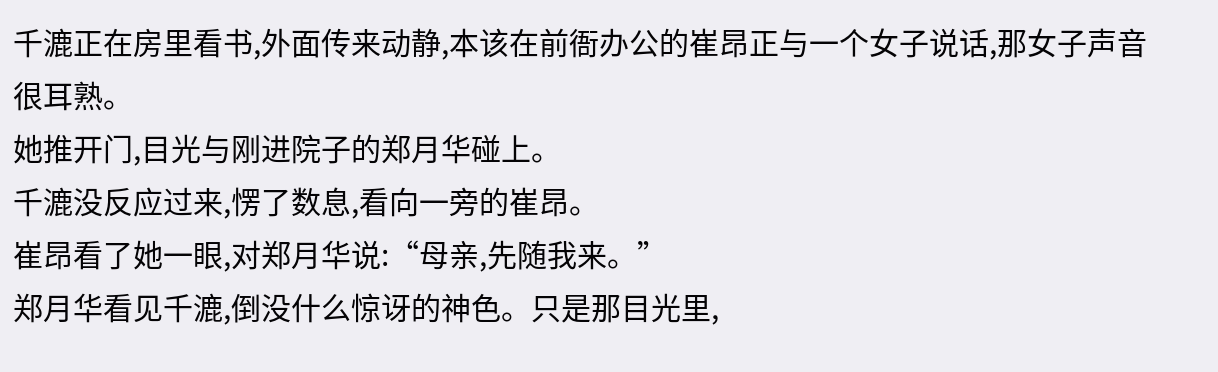千漉正在房里看书,外面传来动静,本该在前衙办公的崔昂正与一个女子说话,那女子声音很耳熟。
她推开门,目光与刚进院子的郑月华碰上。
千漉没反应过来,愣了数息,看向一旁的崔昂。
崔昂看了她一眼,对郑月华说:“母亲,先随我来。”
郑月华看见千漉,倒没什么惊讶的神色。只是那目光里,